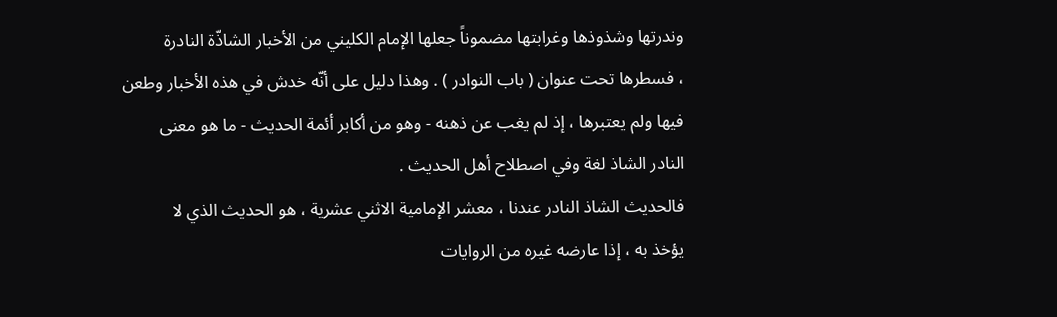وندرتها وشذوذها وغرابتها مضموناً جعلها الإمام الكليني من الأخبار الشاذّة النادرة
، فسطرها تحت عنوان ( باب النوادر ) . وهذا دليل على أنّه خدش في هذه الأخبار وطعن
فيها ولم يعتبرها ، إذ لم يغب عن ذهنه - وهو من أكابر أئمة الحديث - ما هو معنى
النادر الشاذ لغة وفي اصطلاح أهل الحديث .
فالحديث الشاذ النادر عندنا ، معشر الإمامية الاثني عشرية ، هو الحديث الذي لا
يؤخذ به ، إذا عارضه غيره من الروايات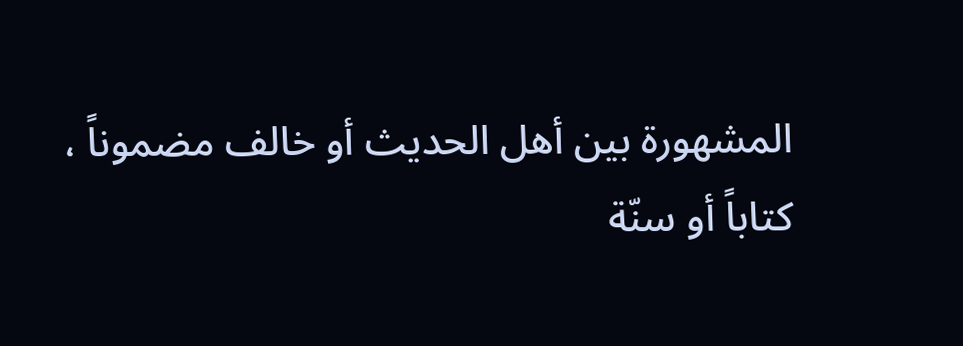المشهورة بين أهل الحديث أو خالف مضموناً ،
كتاباً أو سنّة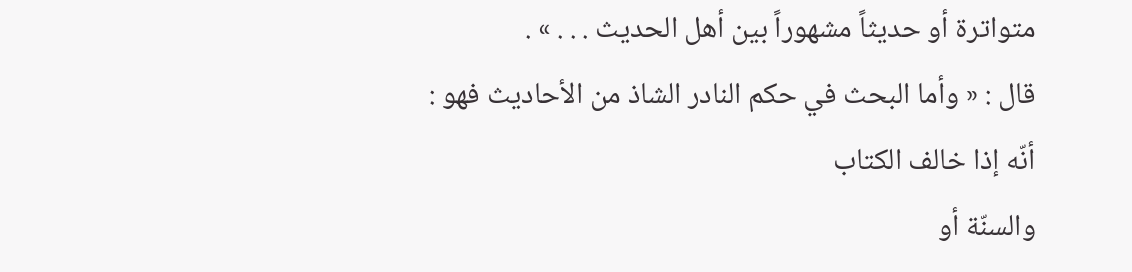متواترة أو حديثاً مشهوراً بين أهل الحديث . . . » .
قال : « وأما البحث في حكم النادر الشاذ من الأحاديث فهو : أنّه إذا خالف الكتاب
والسنّة أو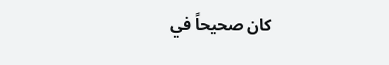كان صحيحاً في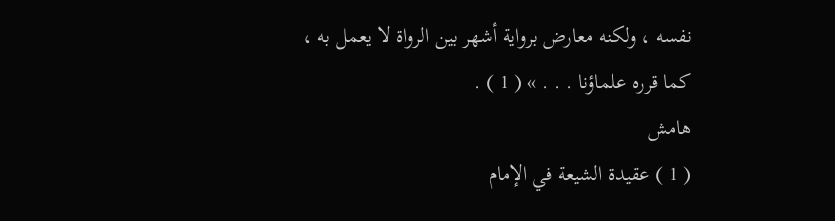نفسه ، ولكنه معارض برواية أشهر بين الرواة لا يعمل به ،
كما قرره علماؤنا . . . » ( 1 ) .
هامش
( 1 ) عقيدة الشيعة في الإمام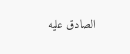الصادق عليه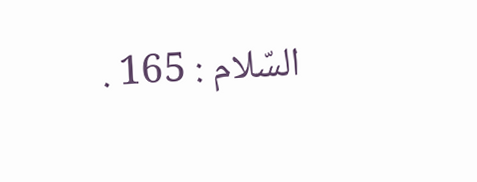السّلام : 165 .